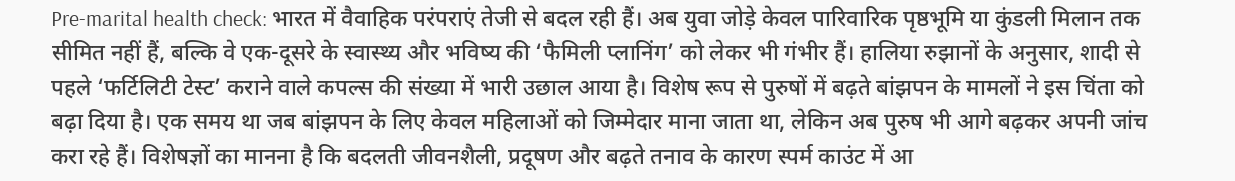Pre-marital health check: भारत में वैवाहिक परंपराएं तेजी से बदल रही हैं। अब युवा जोड़े केवल पारिवारिक पृष्ठभूमि या कुंडली मिलान तक सीमित नहीं हैं, बल्कि वे एक-दूसरे के स्वास्थ्य और भविष्य की ‘फैमिली प्लानिंग’ को लेकर भी गंभीर हैं। हालिया रुझानों के अनुसार, शादी से पहले ‘फर्टिलिटी टेस्ट’ कराने वाले कपल्स की संख्या में भारी उछाल आया है। विशेष रूप से पुरुषों में बढ़ते बांझपन के मामलों ने इस चिंता को बढ़ा दिया है। एक समय था जब बांझपन के लिए केवल महिलाओं को जिम्मेदार माना जाता था, लेकिन अब पुरुष भी आगे बढ़कर अपनी जांच करा रहे हैं। विशेषज्ञों का मानना है कि बदलती जीवनशैली, प्रदूषण और बढ़ते तनाव के कारण स्पर्म काउंट में आ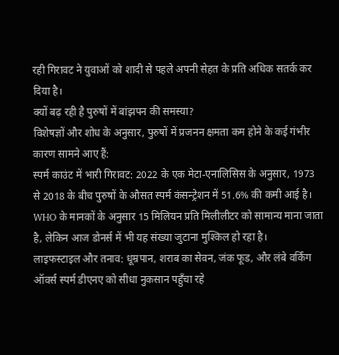रही गिरावट ने युवाओं को शादी से पहले अपनी सेहत के प्रति अधिक सतर्क कर दिया है।
क्यों बढ़ रही है पुरुषों में बांझपन की समस्या?
विशेषज्ञों और शोध के अनुसार, पुरुषों में प्रजनन क्षमता कम होने के कई गंभीर कारण सामने आए हैं:
स्पर्म काउंट में भारी गिरावट: 2022 के एक मेटा-एनालिसिस के अनुसार, 1973 से 2018 के बीच पुरुषों के औसत स्पर्म कंसन्ट्रेशन में 51.6% की कमी आई है। WHO के मानकों के अनुसार 15 मिलियन प्रति मिलीलीटर को सामान्य माना जाता है, लेकिन आज डोनर्स में भी यह संख्या जुटाना मुश्किल हो रहा है।
लाइफस्टाइल और तनाव: धूम्रपान, शराब का सेवन, जंक फूड, और लंबे वर्किंग ऑवर्स स्पर्म डीएनए को सीधा नुकसान पहुँचा रहे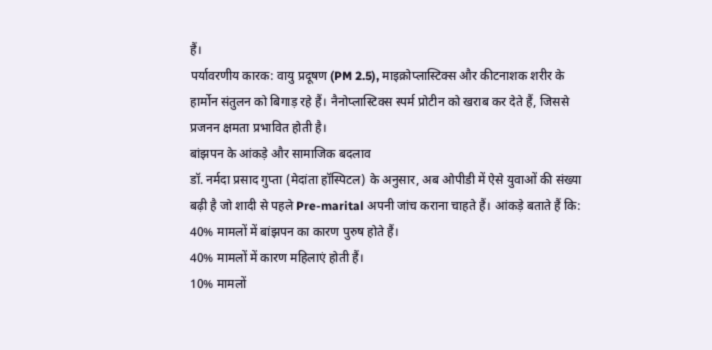हैं।
पर्यावरणीय कारक: वायु प्रदूषण (PM 2.5), माइक्रोप्लास्टिक्स और कीटनाशक शरीर के हार्मोन संतुलन को बिगाड़ रहे हैं। नैनोप्लास्टिक्स स्पर्म प्रोटीन को खराब कर देते हैं, जिससे प्रजनन क्षमता प्रभावित होती है।
बांझपन के आंकड़े और सामाजिक बदलाव
डॉ. नर्मदा प्रसाद गुप्ता (मेदांता हॉस्पिटल) के अनुसार, अब ओपीडी में ऐसे युवाओं की संख्या बढ़ी है जो शादी से पहले Pre-marital अपनी जांच कराना चाहते हैं। आंकड़े बताते हैं कि:
40% मामलों में बांझपन का कारण पुरुष होते हैं।
40% मामलों में कारण महिलाएं होती हैं।
10% मामलों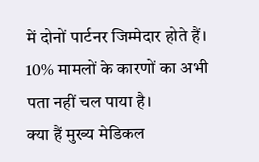में दोनों पार्टनर जिम्मेदार होते हैं।
10% मामलों के कारणों का अभी पता नहीं चल पाया है।
क्या हैं मुख्य मेडिकल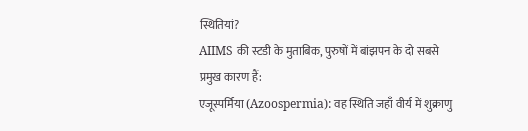स्थितियां?
AIIMS की स्टडी के मुताबिक, पुरुषों में बांझपन के दो सबसे प्रमुख कारण हैं:
एजूस्पर्मिया (Azoospermia): वह स्थिति जहाँ वीर्य में शुक्राणु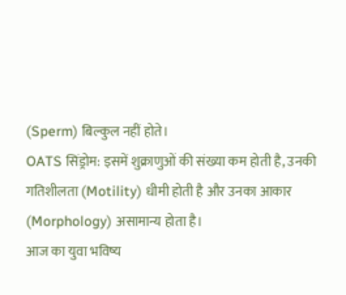(Sperm) बिल्कुल नहीं होते।
OATS सिंड्रोम: इसमें शुक्राणुओं की संख्या कम होती है, उनकी गतिशीलता (Motility) धीमी होती है और उनका आकार (Morphology) असामान्य होता है।
आज का युवा भविष्य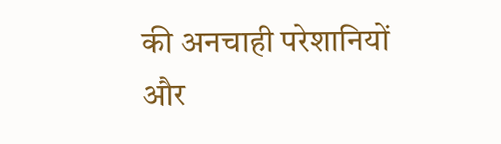की अनचाही परेशानियों और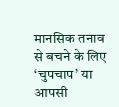मानसिक तनाव से बचने के लिए ‘चुपचाप’ या आपसी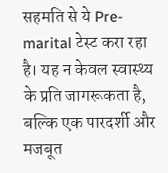सहमति से ये Pre-marital टेस्ट करा रहा है। यह न केवल स्वास्थ्य के प्रति जागरूकता है, बल्कि एक पारदर्शी और मजबूत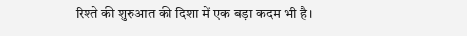रिश्ते की शुरुआत की दिशा में एक बड़ा कदम भी है।